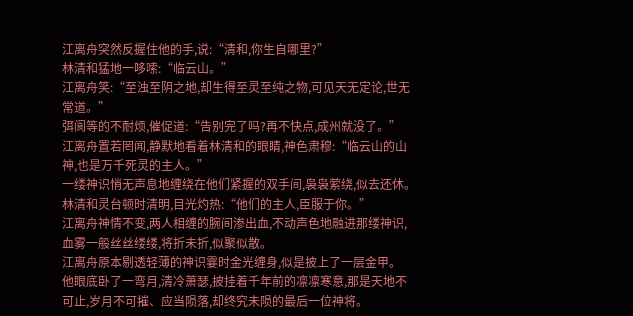江离舟突然反握住他的手,说:“清和,你生自哪里?”
林清和猛地一哆嗦:“临云山。”
江离舟笑:“至浊至阴之地,却生得至灵至纯之物,可见天无定论,世无常道。”
弭阆等的不耐烦,催促道:“告别完了吗?再不快点,成州就没了。”
江离舟置若罔闻,静默地看着林清和的眼睛,神色肃穆:“临云山的山神,也是万千死灵的主人。”
一缕神识悄无声息地缠绕在他们紧握的双手间,袅袅萦绕,似去还休。
林清和灵台顿时清明,目光灼热:“他们的主人,臣服于你。”
江离舟神情不变,两人相缠的腕间渗出血,不动声色地融进那缕神识,血雾一般丝丝缕缕,将折未折,似聚似散。
江离舟原本剔透轻薄的神识霎时金光缠身,似是披上了一层金甲。
他眼底卧了一弯月,清冷萧瑟,披挂着千年前的凛凛寒意,那是天地不可止,岁月不可摧、应当陨落,却终究未陨的最后一位神将。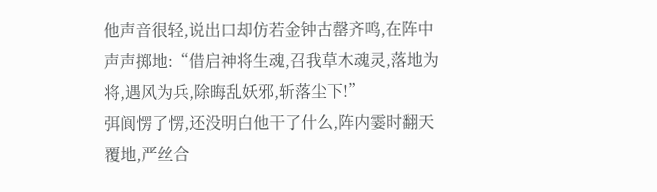他声音很轻,说出口却仿若金钟古罄齐鸣,在阵中声声掷地:“借启神将生魂,召我草木魂灵,落地为将,遇风为兵,除晦乱妖邪,斩落尘下!”
弭阆愣了愣,还没明白他干了什么,阵内霎时翻天覆地,严丝合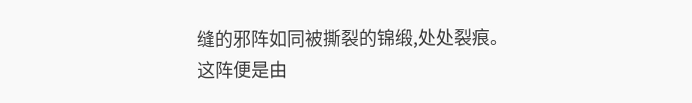缝的邪阵如同被撕裂的锦缎,处处裂痕。
这阵便是由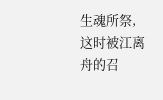生魂所祭,这时被江离舟的召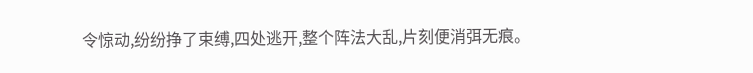令惊动,纷纷挣了束缚,四处逃开,整个阵法大乱,片刻便消弭无痕。